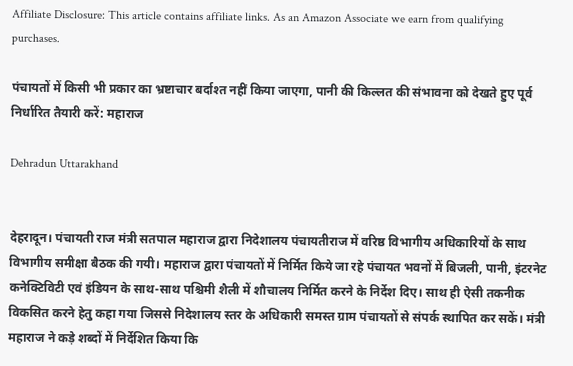Affiliate Disclosure: This article contains affiliate links. As an Amazon Associate we earn from qualifying purchases.

पंचायतों में किसी भी प्रकार का भ्रष्टाचार बर्दाश्त नहीं किया जाएगा, पानी की किल्लत की संभावना को देखते हुए पूर्व निर्धारित तैयारी करें: महाराज

Dehradun Uttarakhand


देहरादून। पंचायती राज मंत्री सतपाल महाराज द्वारा निदेशालय पंचायतीराज में वरिष्ठ विभागीय अधिकारियों के साथ विभागीय समीक्षा बैठक की गयी। महाराज द्वारा पंचायतों में निर्मित किये जा रहे पंचायत भवनों में बिजली, पानी, इंटरनेट कनेक्टिविटी एवं इंडियन के साथ-साथ पश्चिमी शैली में शौचालय निर्मित करने के निर्देश दिए। साथ ही ऐसी तकनीक विकसित करने हेतु कहा गया जिससे निदेशालय स्तर के अधिकारी समस्त ग्राम पंचायतों से संपर्क स्थापित कर सकें। मंत्री महाराज ने कड़े शब्दों में निर्देशित किया कि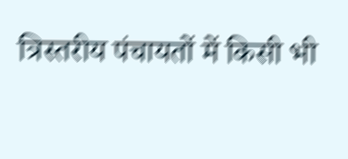त्रिस्तरीय पंचायतों में किसी भी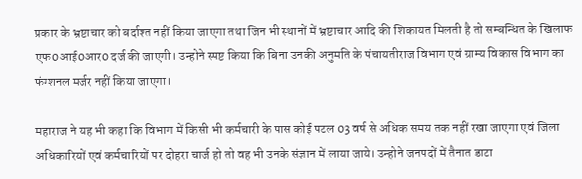प्रकार के भ्रष्टाचार को बर्दाश्त नहीं किया जाएगा तथा जिन भी स्थानों में भ्रष्टाचार आदि की शिकायत मिलती है तो सम्बन्धित के खिलाफ एफ0आई0आर0 दर्ज की जाएगी। उन्होने स्पष्ट किया कि बिना उनकी अनुमति के पंचायतीराज विभाग एवं ग्राम्य विकास विभाग का फंग्शनल मर्जर नहीं किया जाएगा।

महाराज ने यह भी कहा कि विभाग में किसी भी कर्मचारी के पास कोई पटल 03 वर्ष से अधिक समय तक नहीं रखा जाएगा एवं जिला अधिकारियों एवं कर्मचारियों पर दोहरा चार्ज हो तो वह भी उनके संज्ञान में लाया जाये। उन्होने जनपदों में तैनात डाटा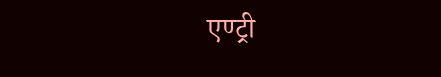एण्ट्री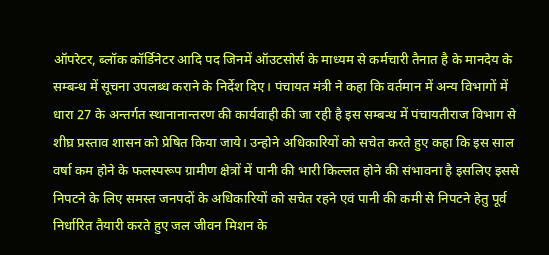ऑपरेटर, ब्लॉक कॉर्डिनेटर आदि पद जिनमें ऑउटसोर्स के माध्यम से कर्मचारी तैनात है के मानदेय के सम्बन्ध में सूचना उपलब्ध कराने के निर्देश दिए। पंचायत मंत्री ने कहा कि वर्तमान में अन्य विभागों में धारा 27 के अन्तर्गत स्थानानान्तरण की कार्यवाही की जा रही है इस सम्बन्ध में पंचायतीराज विभाग से शीघ्र प्रस्ताव शासन को प्रेषित किया जाये। उन्होने अधिकारियों को सचेत करते हुए कहा कि इस साल वर्षा कम होने के फलस्परूप ग्रामीण क्षेत्रों में पानी की भारी किल्लत होने की संभावना है इसलिए इससे निपटने के लिए समस्त जनपदों के अधिकारियों को सचेत रहने एवं पानी की कमी से निपटने हेतु पूर्व निर्धारित तैयारी करते हुए जल जीवन मिशन के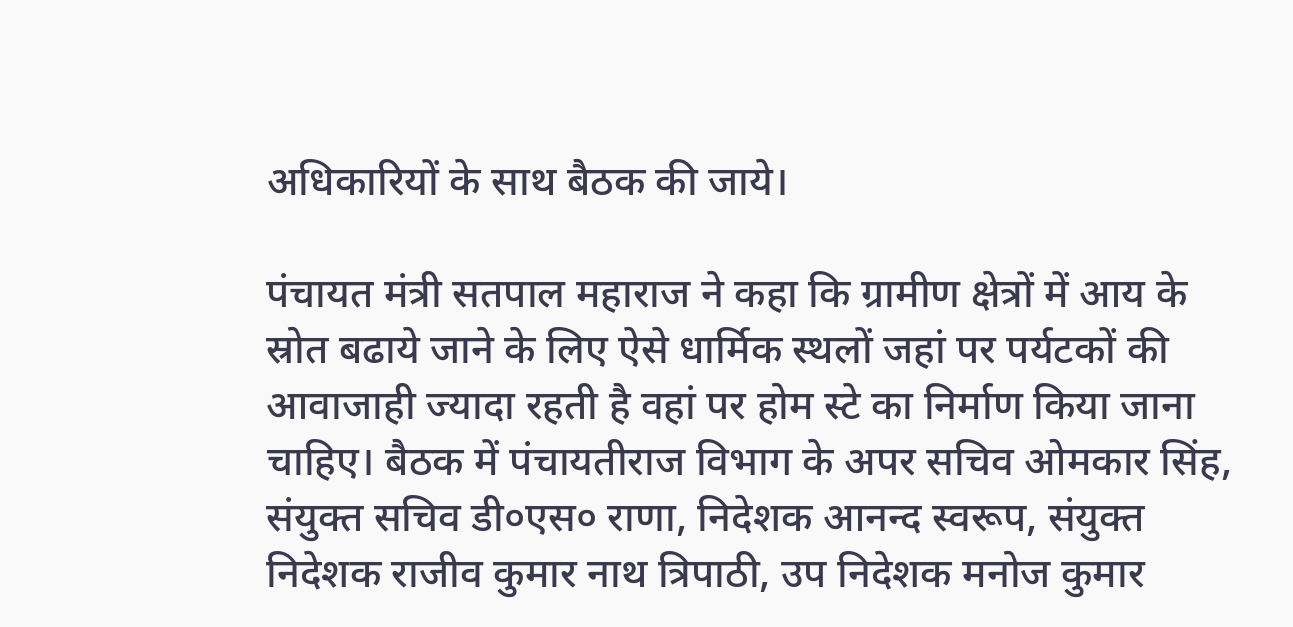अधिकारियों के साथ बैठक की जाये।

पंचायत मंत्री सतपाल महाराज ने कहा कि ग्रामीण क्षेत्रों में आय के स्रोत बढाये जाने के लिए ऐसे धार्मिक स्थलों जहां पर पर्यटकों की आवाजाही ज्यादा रहती है वहां पर होम स्टे का निर्माण किया जाना चाहिए। बैठक में पंचायतीराज विभाग के अपर सचिव ओमकार सिंह, संयुक्त सचिव डी०एस० राणा, निदेशक आनन्द स्वरूप, संयुक्त निदेशक राजीव कुमार नाथ त्रिपाठी, उप निदेशक मनोज कुमार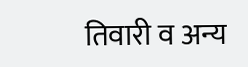तिवारी व अन्य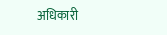अधिकारी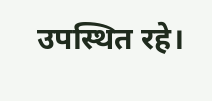उपस्थित रहे।